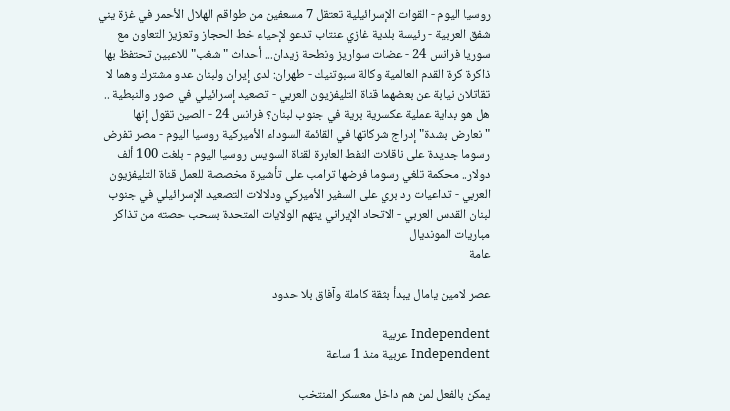روسيا اليوم - القوات الإسرائيلية تعتقل 7 مسعفين من طواقم الهلال الأحمر في غزة يني شفق العربية - رئيسة بلدية غازي عنتاب تدعو لإحياء خط الحجاز وتعزيز التعاون مع سوريا فرانس 24 - عضات سواريز ونطحة زيدان... أحداث "شغب" للاعبين تحتفظ بها ذاكرة كرة القدم العالمية وكالة سبوتنيك - طهران: لدى إيران ولبنان عدو مشترك وهما لا تقاتلان نيابة عن بعضهما قناة التليفزيون العربي - تصعيد إسرائيلي في صور والنبطية .. هل هو بداية عملية عكسرية برية في جنوب لبنان؟ فرانس 24 - الصين تقول إنها "نعارض بشدة" إدراج شركاتها في القائمة السوداء الأميركية روسيا اليوم - مصر تفرض رسوما جديدة على ناقلات النفط العابرة لقناة السويس روسيا اليوم - بلغت 100 ألف دولار.. محكمة تلغي رسوما فرضها ترامب على تأشيرة مخصصة للعمل قناة التليفزيون العربي - تداعيات رد بري على السفير الأميركي ودلالات التصعيد الإسرائيلي في جنوب لبنان القدس العربي - الاتحاد الإيراني يتهم الولايات المتحدة بسحب حصته من تذاكر مباريات المونديال
عامة

عصر لامين يامال يبدأ بثقة كاملة وآفاق بلا حدود

Independent عربية
Independent عربية منذ 1 ساعة

يمكن بالفعل لمن هم داخل معسكر المنتخب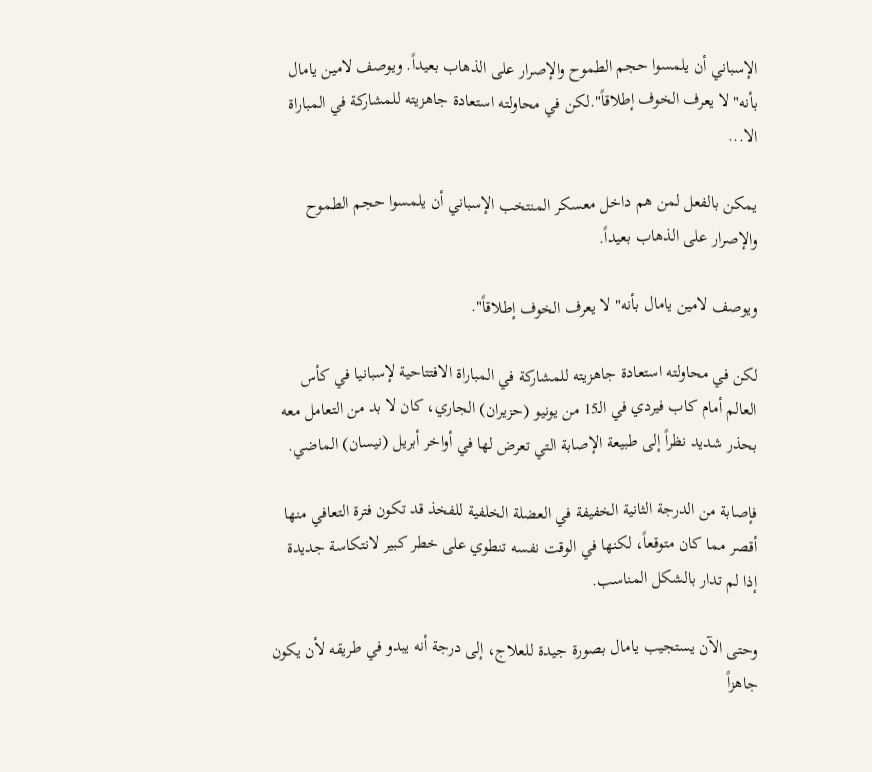الإسباني أن يلمسوا حجم الطموح والإصرار على الذهاب بعيداً. ويوصف لامين يامال بأنه" لا يعرف الخوف إطلاقاً".لكن في محاولته استعادة جاهزيته للمشاركة في المباراة الا...

يمكن بالفعل لمن هم داخل معسكر المنتخب الإسباني أن يلمسوا حجم الطموح والإصرار على الذهاب بعيداً.

ويوصف لامين يامال بأنه" لا يعرف الخوف إطلاقاً".

لكن في محاولته استعادة جاهزيته للمشاركة في المباراة الافتتاحية لإسبانيا في كأس العالم أمام كاب فيردي في الـ15 من يونيو (حزيران) الجاري، كان لا بد من التعامل معه بحذر شديد نظراً إلى طبيعة الإصابة التي تعرض لها في أواخر أبريل (نيسان) الماضي.

فإصابة من الدرجة الثانية الخفيفة في العضلة الخلفية للفخذ قد تكون فترة التعافي منها أقصر مما كان متوقعاً، لكنها في الوقت نفسه تنطوي على خطر كبير لانتكاسة جديدة إذا لم تدار بالشكل المناسب.

وحتى الآن يستجيب يامال بصورة جيدة للعلاج، إلى درجة أنه يبدو في طريقه لأن يكون جاهزاً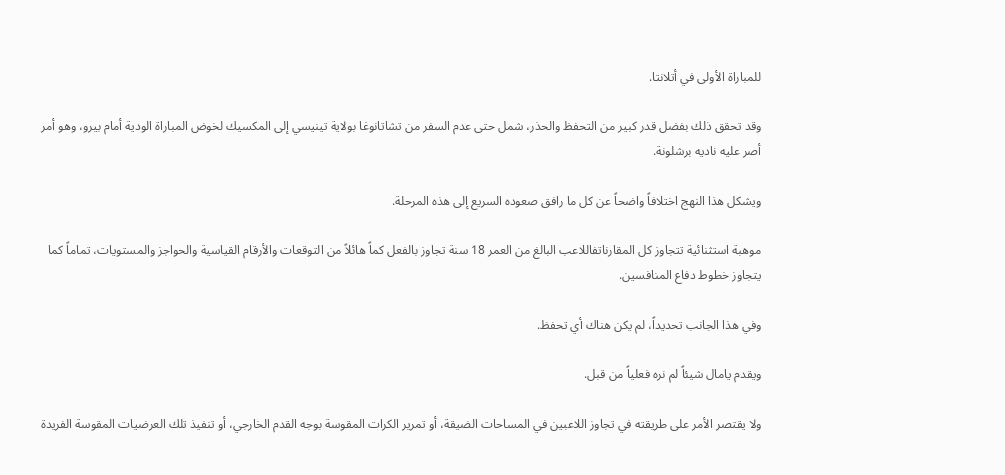للمباراة الأولى في أتلانتا.

وقد تحقق ذلك بفضل قدر كبير من التحفظ والحذر، شمل حتى عدم السفر من تشاتانوغا بولاية تينيسي إلى المكسيك لخوض المباراة الودية أمام بيرو، وهو أمر أصر عليه ناديه برشلونة.

ويشكل هذا النهج اختلافاً واضحاً عن كل ما رافق صعوده السريع إلى هذه المرحلة.

موهبة استثنائية تتجاوز كل المقارناتفاللاعب البالغ من العمر 18 سنة تجاوز بالفعل كماً هائلاً من التوقعات والأرقام القياسية والحواجز والمستويات، تماماً كما يتجاوز خطوط دفاع المنافسين.

وفي هذا الجانب تحديداً، لم يكن هناك أي تحفظ.

ويقدم يامال شيئاً لم نره فعلياً من قبل.

ولا يقتصر الأمر على طريقته في تجاوز اللاعبين في المساحات الضيقة، أو تمرير الكرات المقوسة بوجه القدم الخارجي، أو تنفيذ تلك العرضيات المقوسة الفريدة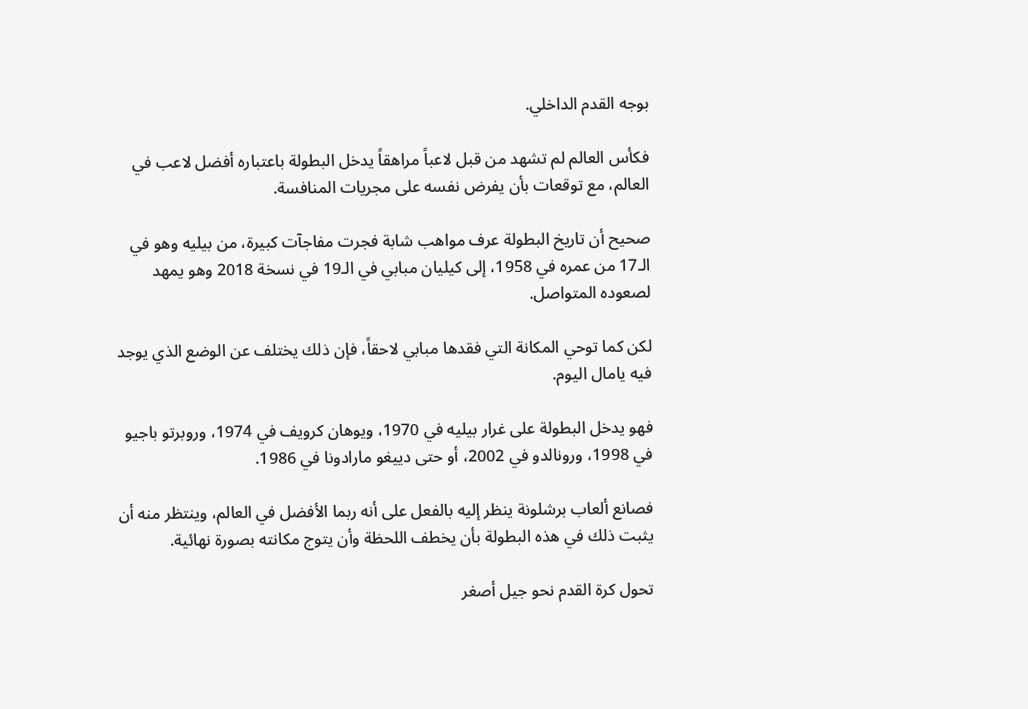بوجه القدم الداخلي.

فكأس العالم لم تشهد من قبل لاعباً مراهقاً يدخل البطولة باعتباره أفضل لاعب في العالم، مع توقعات بأن يفرض نفسه على مجريات المنافسة.

صحيح أن تاريخ البطولة عرف مواهب شابة فجرت مفاجآت كبيرة، من بيليه وهو في الـ17 من عمره في 1958، إلى كيليان مبابي في الـ19 في نسخة 2018 وهو يمهد لصعوده المتواصل.

لكن كما توحي المكانة التي فقدها مبابي لاحقاً، فإن ذلك يختلف عن الوضع الذي يوجد فيه يامال اليوم.

فهو يدخل البطولة على غرار بيليه في 1970، ويوهان كرويف في 1974، وروبرتو باجيو في 1998، ورونالدو في 2002، أو حتى دييغو مارادونا في 1986.

فصانع ألعاب برشلونة ينظر إليه بالفعل على أنه ربما الأفضل في العالم، وينتظر منه أن يثبت ذلك في هذه البطولة بأن يخطف اللحظة وأن يتوج مكانته بصورة نهائية.

تحول كرة القدم نحو جيل أصغر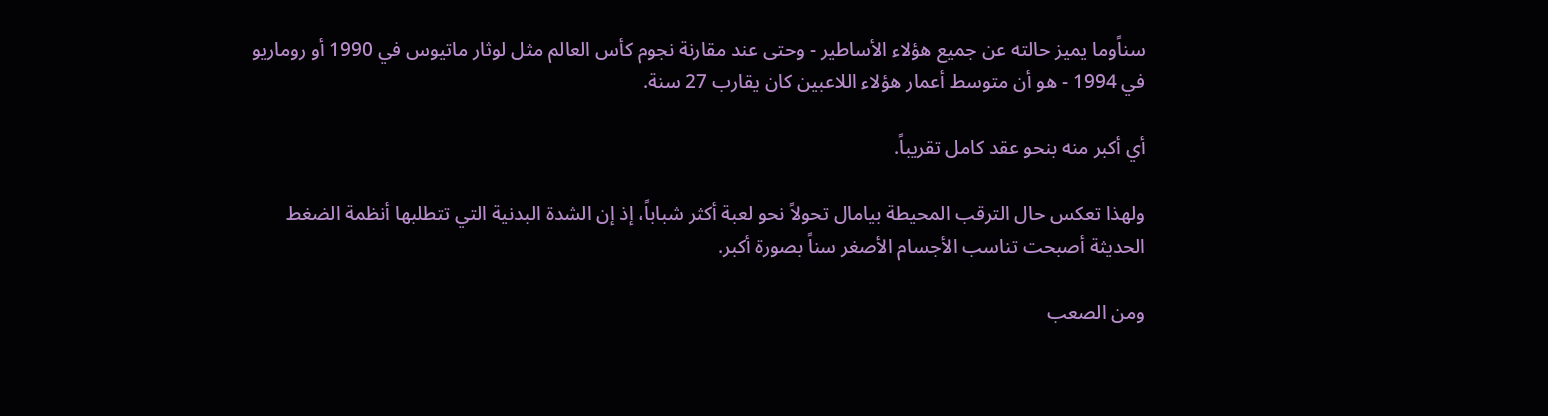سناًوما يميز حالته عن جميع هؤلاء الأساطير - وحتى عند مقارنة نجوم كأس العالم مثل لوثار ماتيوس في 1990 أو روماريو في 1994 - هو أن متوسط أعمار هؤلاء اللاعبين كان يقارب 27 سنة.

أي أكبر منه بنحو عقد كامل تقريباً.

ولهذا تعكس حال الترقب المحيطة بيامال تحولاً نحو لعبة أكثر شباباً، إذ إن الشدة البدنية التي تتطلبها أنظمة الضغط الحديثة أصبحت تناسب الأجسام الأصغر سناً بصورة أكبر.

ومن الصعب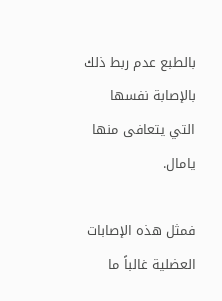بالطبع عدم ربط ذلك بالإصابة نفسها التي يتعافى منها يامال.

فمثل هذه الإصابات العضلية غالباً ما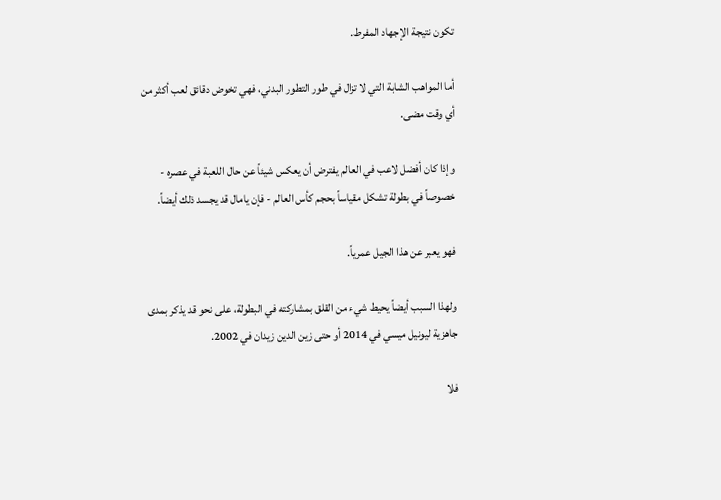تكون نتيجة الإجهاد المفرط.

أما المواهب الشابة التي لا تزال في طور التطور البدني، فهي تخوض دقائق لعب أكثر من أي وقت مضى.

وإذا كان أفضل لاعب في العالم يفترض أن يعكس شيئاً عن حال اللعبة في عصره - خصوصاً في بطولة تشكل مقياساً بحجم كأس العالم - فإن يامال قد يجسد ذلك أيضاً.

فهو يعبر عن هذا الجيل عمرياً.

ولهذا السبب أيضاً يحيط شيء من القلق بمشاركته في البطولة، على نحو قد يذكر بمدى جاهزية ليونيل ميسي في 2014 أو حتى زين الدين زيدان في 2002.

فلا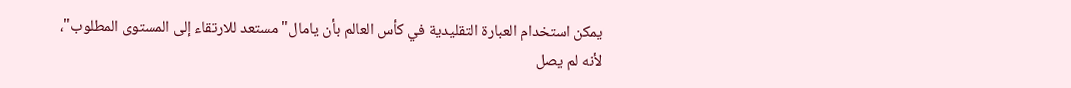يمكن استخدام العبارة التقليدية في كأس العالم بأن يامال" مستعد للارتقاء إلى المستوى المطلوب"، لأنه لم يصل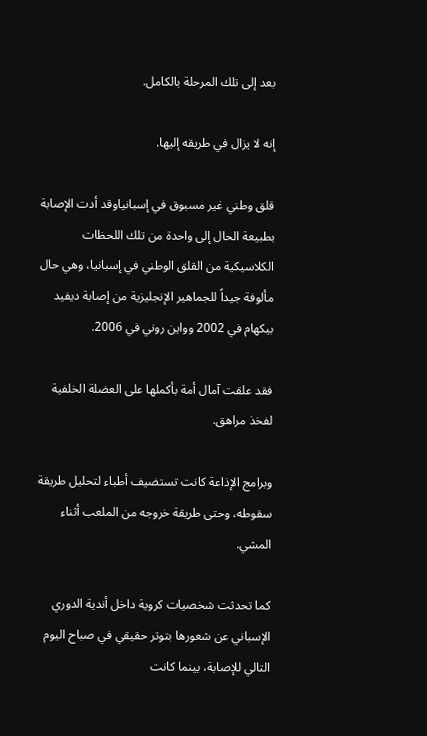بعد إلى تلك المرحلة بالكامل.

إنه لا يزال في طريقه إليها.

قلق وطني غير مسبوق في إسبانياوقد أدت الإصابة بطبيعة الحال إلى واحدة من تلك اللحظات الكلاسيكية من القلق الوطني في إسبانيا، وهي حال مألوفة جيداً للجماهير الإنجليزية من إصابة ديفيد بيكهام في 2002 وواين روني في 2006.

فقد علقت آمال أمة بأكملها على العضلة الخلفية لفخذ مراهق.

وبرامج الإذاعة كانت تستضيف أطباء لتحليل طريقة سقوطه، وحتى طريقة خروجه من الملعب أثناء المشي.

كما تحدثت شخصيات كروية داخل أندية الدوري الإسباني عن شعورها بتوتر حقيقي في صباح اليوم التالي للإصابة، بينما كانت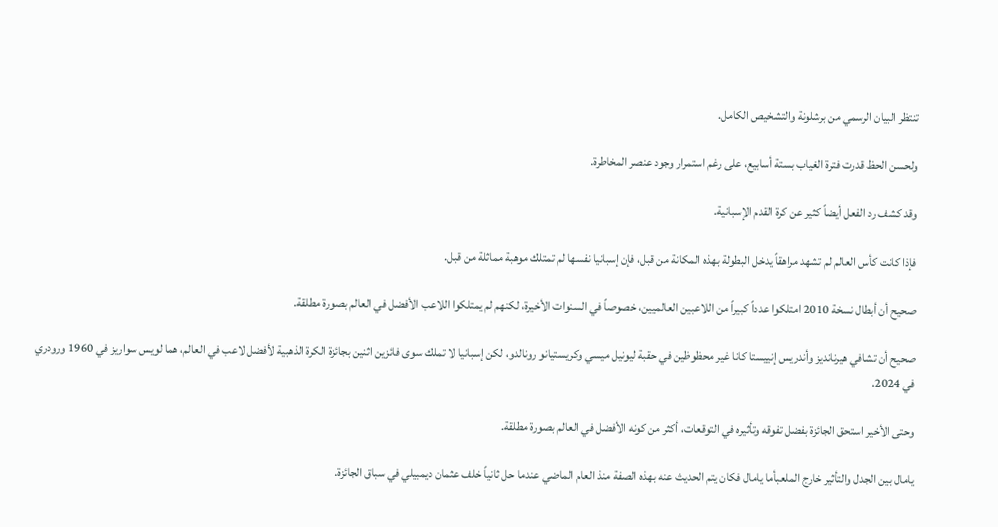تنتظر البيان الرسمي من برشلونة والتشخيص الكامل.

ولحسن الحظ قدرت فترة الغياب بستة أسابيع، على رغم استمرار وجود عنصر المخاطرة.

وقد كشف رد الفعل أيضاً كثير عن كرة القدم الإسبانية.

فإذا كانت كأس العالم لم تشهد مراهقاً يدخل البطولة بهذه المكانة من قبل، فإن إسبانيا نفسها لم تمتلك موهبة مماثلة من قبل.

صحيح أن أبطال نسخة 2010 امتلكوا عدداً كبيراً من اللاعبين العالميين، خصوصاً في السنوات الأخيرة، لكنهم لم يمتلكوا اللاعب الأفضل في العالم بصورة مطلقة.

صحيح أن تشافي هيرنانديز وأندريس إنييستا كانا غير محظوظين في حقبة ليونيل ميسي وكريستيانو رونالدو، لكن إسبانيا لا تملك سوى فائزين اثنين بجائزة الكرة الذهبية لأفضل لاعب في العالم، هما لويس سواريز في 1960 ورودري في 2024.

وحتى الأخير استحق الجائزة بفضل تفوقه وتأثيره في التوقعات، أكثر من كونه الأفضل في العالم بصورة مطلقة.

يامال بين الجدل والتأثير خارج الملعبأما يامال فكان يتم الحديث عنه بهذه الصفة منذ العام الماضي عندما حل ثانياً خلف عثمان ديمبيلي في سباق الجائزة.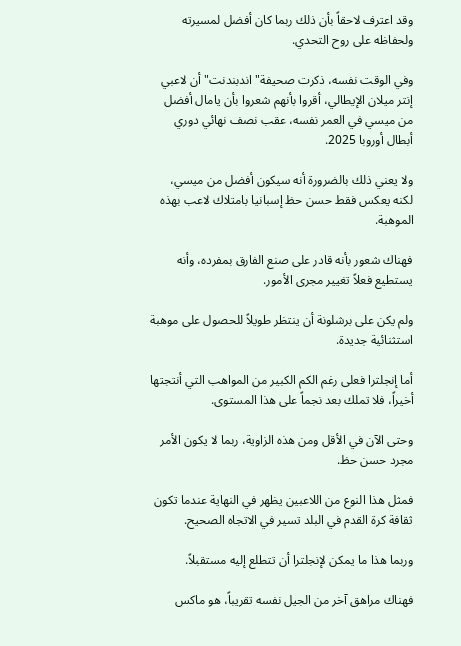وقد اعترف لاحقاً بأن ذلك ربما كان أفضل لمسيرته ولحفاظه على روح التحدي.

وفي الوقت نفسه، ذكرت صحيفة" اندبندنت" أن لاعبي إنتر ميلان الإيطالي، أقروا بأنهم شعروا بأن يامال أفضل من ميسي في العمر نفسه، عقب نصف نهائي دوري أبطال أوروبا 2025.

ولا يعني ذلك بالضرورة أنه سيكون أفضل من ميسي، لكنه يعكس فقط حسن حظ إسبانيا بامتلاك لاعب بهذه الموهبة.

فهناك شعور بأنه قادر على صنع الفارق بمفرده، وأنه يستطيع فعلاً تغيير مجرى الأمور.

ولم يكن على برشلونة أن ينتظر طويلاً للحصول على موهبة استثنائية جديدة.

أما إنجلترا فعلى رغم الكم الكبير من المواهب التي أنتجتها أخيراً، فلا تملك بعد نجماً على هذا المستوى.

وحتى الآن في الأقل ومن هذه الزاوية، ربما لا يكون الأمر مجرد حسن حظ.

فمثل هذا النوع من اللاعبين يظهر في النهاية عندما تكون ثقافة كرة القدم في البلد تسير في الاتجاه الصحيح.

وربما هذا ما يمكن لإنجلترا أن تتطلع إليه مستقبلاً.

فهناك مراهق آخر من الجيل نفسه تقريباً، هو ماكس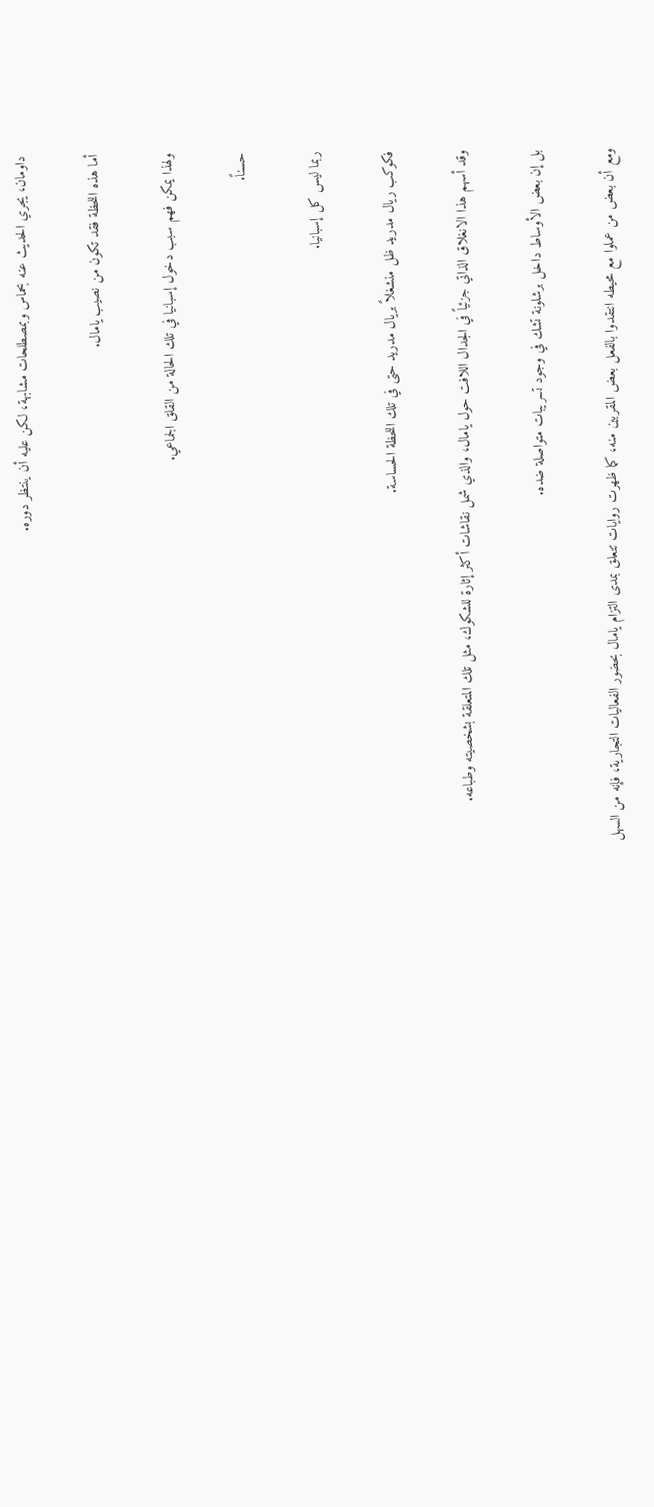داومان، يجري الحديث عنه بحماس وبمصطلحات مشابهة، لكن عليه أن ينتظر دوره.

أما هذه اللحظة فقد تكون من نصيب يامال.

ولهذا يمكن فهم سبب دخول إسبانيا في تلك الحالة من القلق الجماعي.

حسناً.

ربما ليس كل إسبانيا.

فكوكب ريال مدريد ظل منشغلاً بريال مدريد حتى في تلك اللحظة الحساسة.

وقد أسهم هذا الانغلاق الذاتي جزئياً في الجدال اللافت حول يامال، والذي شمل نقاشات أكثر إثارة للشكوك، مثل تلك المتعلقة بشخصيته وطباعه.

بل إن بعض الأوساط داخل برشلونة تشك في وجود تسريبات متواصلة ضده.

ومع أن بعض من عملوا مع محيطه انتقدوا بالفعل بعض المقربين منه، كما ظهرت روايات تتعلق بمدى التزام يامال بحضور الفعاليات التجارية، فإنه من السهل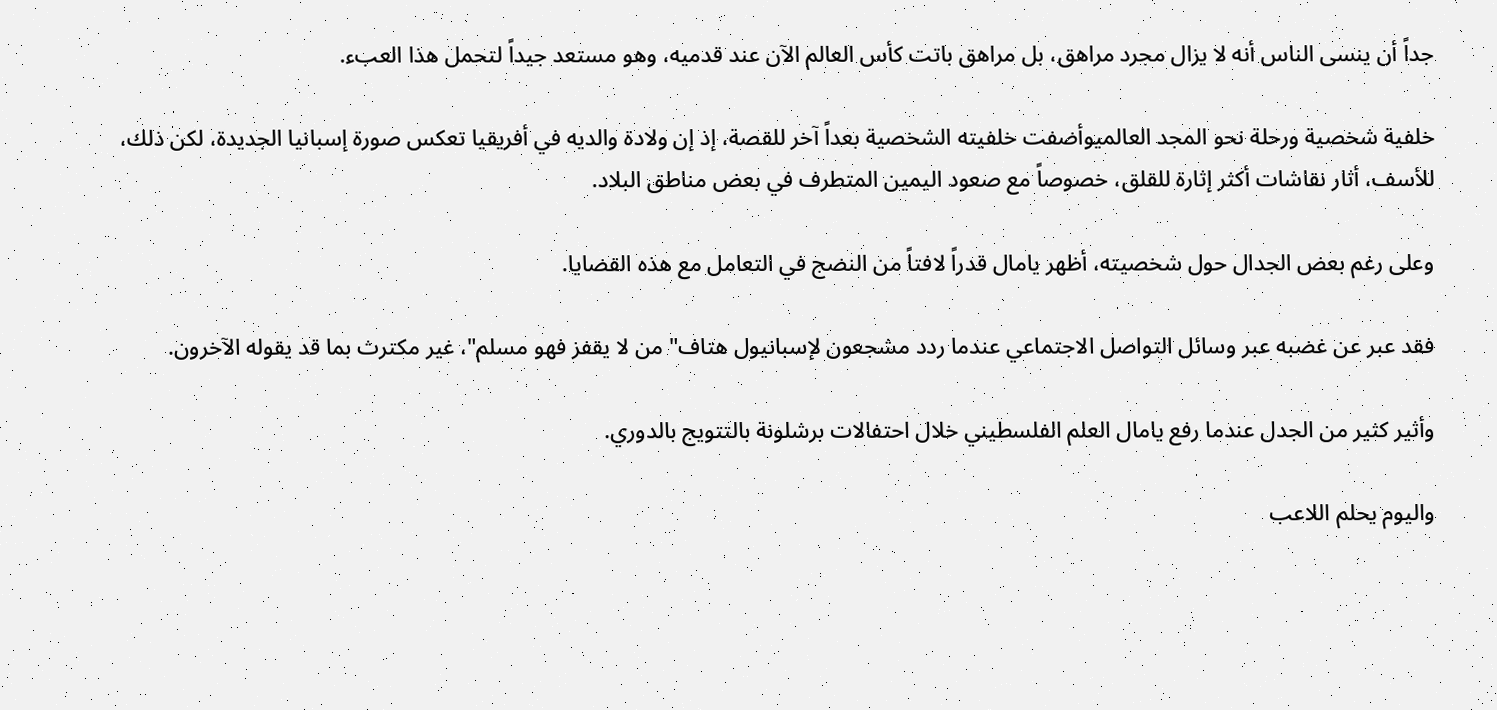جداً أن ينسى الناس أنه لا يزال مجرد مراهق، بل مراهق باتت كأس العالم الآن عند قدميه، وهو مستعد جيداً لتحمل هذا العبء.

خلفية شخصية ورحلة نحو المجد العالميوأضفت خلفيته الشخصية بعداً آخر للقصة، إذ إن ولادة والديه في أفريقيا تعكس صورة إسبانيا الجديدة، لكن ذلك، للأسف، أثار نقاشات أكثر إثارة للقلق، خصوصاً مع صعود اليمين المتطرف في بعض مناطق البلاد.

وعلى رغم بعض الجدال حول شخصيته، أظهر يامال قدراً لافتاً من النضج في التعامل مع هذه القضايا.

فقد عبر عن غضبه عبر وسائل التواصل الاجتماعي عندما ردد مشجعون لإسبانيول هتاف" من لا يقفز فهو مسلم"، غير مكترث بما قد يقوله الآخرون.

وأثير كثير من الجدل عندما رفع يامال العلم الفلسطيني خلال احتفالات برشلونة بالتتويج بالدوري.

واليوم يحلم اللاعب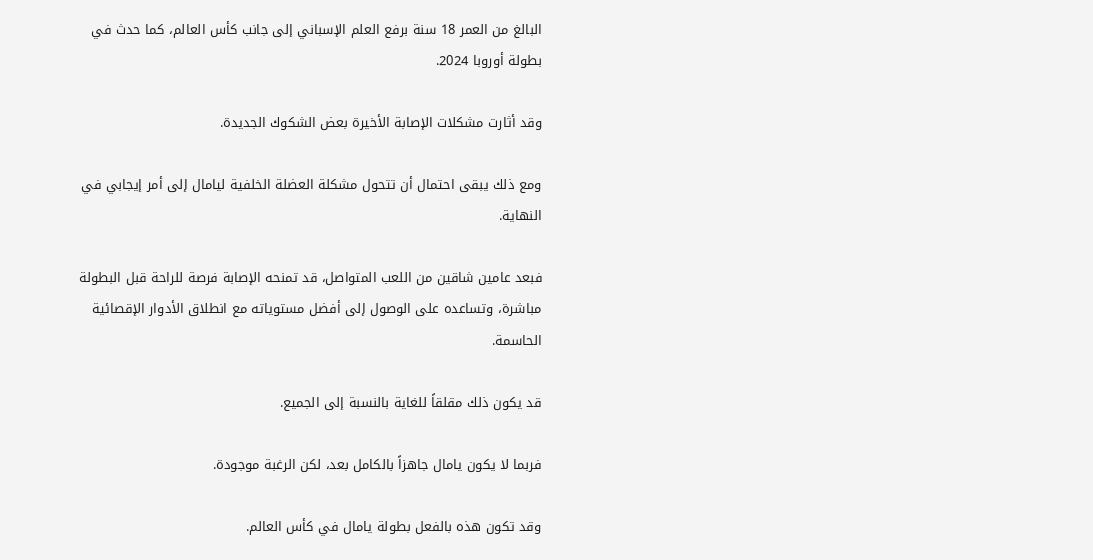البالغ من العمر 18 سنة برفع العلم الإسباني إلى جانب كأس العالم، كما حدث في بطولة أوروبا 2024.

وقد أثارت مشكلات الإصابة الأخيرة بعض الشكوك الجديدة.

ومع ذلك يبقى احتمال أن تتحول مشكلة العضلة الخلفية ليامال إلى أمر إيجابي في النهاية.

فبعد عامين شاقين من اللعب المتواصل، قد تمنحه الإصابة فرصة للراحة قبل البطولة مباشرة، وتساعده على الوصول إلى أفضل مستوياته مع انطلاق الأدوار الإقصائية الحاسمة.

قد يكون ذلك مقلقاً للغاية بالنسبة إلى الجميع.

فربما لا يكون يامال جاهزاً بالكامل بعد، لكن الرغبة موجودة.

وقد تكون هذه بالفعل بطولة يامال في كأس العالم.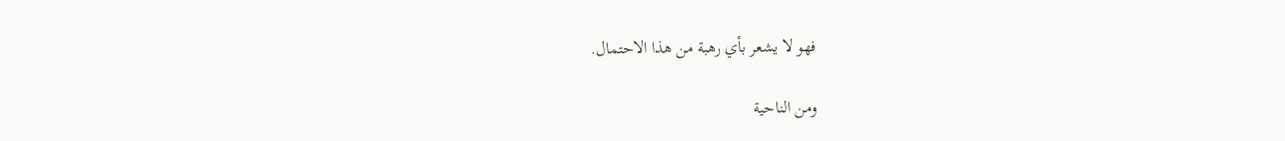فهو لا يشعر بأي رهبة من هذا الاحتمال.

ومن الناحية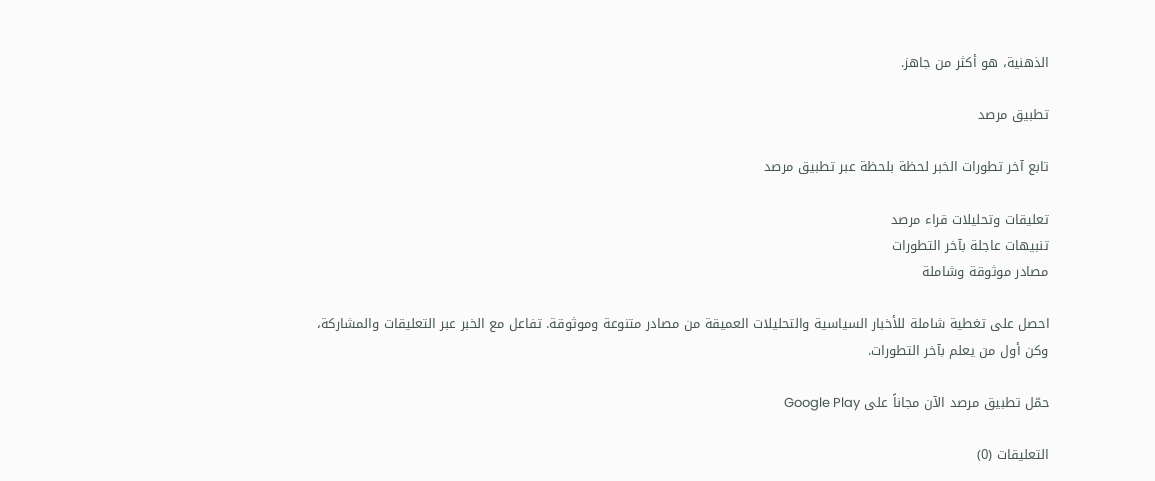الذهنية، هو أكثر من جاهز.

تطبيق مرصد

تابع آخر تطورات الخبر لحظة بلحظة عبر تطبيق مرصد

تعليقات وتحليلات قراء مرصد
تنبيهات عاجلة بآخر التطورات
مصادر موثوقة وشاملة

احصل على تغطية شاملة للأخبار السياسية والتحليلات العميقة من مصادر متنوعة وموثوقة. تفاعل مع الخبر عبر التعليقات والمشاركة، وكن أول من يعلم بآخر التطورات.

حمّل تطبيق مرصد الآن مجاناً على Google Play

التعليقات (0)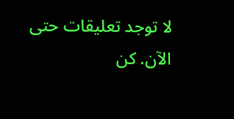لا توجد تعليقات حتى الآن. كن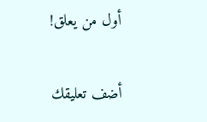أول من يعلق!

أضف تعليقك